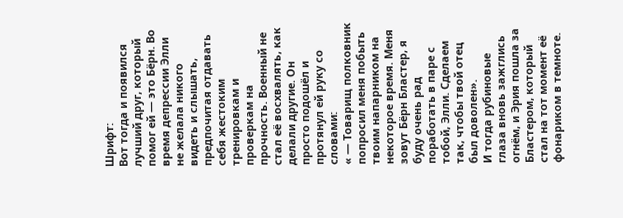Шрифт:
Вот тогда и появился лучший друг, который помог ей — это Бёрн. Во время депрессии Элли не желала никого видеть и слышать, предпочитая отдавать себя жестоким тренировкам и проверкам на прочность. Военный не стал её восхвалять, как делали другие. Он просто подошёл и протянул ей руку со словами:
« — Товарищ полковник попросил меня побыть твоим напарником на некоторое время. Меня зовут Бёрн Бластер, я буду очень рад поработать в паре с тобой, Элли. Сделаем так, чтобы твой отец был доволен».
И тогда рубиновые глаза вновь зажглись огнём, и Эрия пошла за Бластером, который стал на тот момент её фонариком в темноте.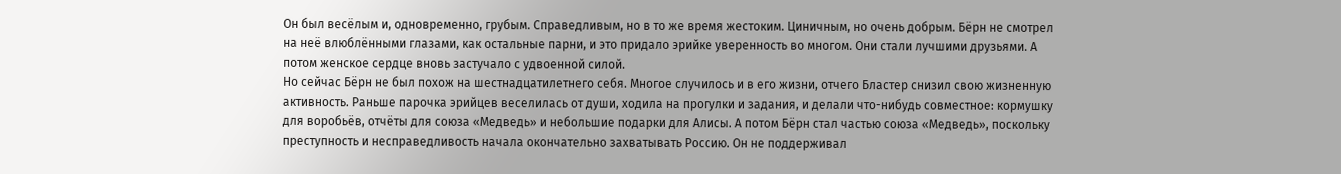Он был весёлым и, одновременно, грубым. Справедливым, но в то же время жестоким. Циничным, но очень добрым. Бёрн не смотрел на неё влюблёнными глазами, как остальные парни, и это придало эрийке уверенность во многом. Они стали лучшими друзьями. А потом женское сердце вновь застучало с удвоенной силой.
Но сейчас Бёрн не был похож на шестнадцатилетнего себя. Многое случилось и в его жизни, отчего Бластер снизил свою жизненную активность. Раньше парочка эрийцев веселилась от души, ходила на прогулки и задания, и делали что-нибудь совместное: кормушку для воробьёв, отчёты для союза «Медведь» и небольшие подарки для Алисы. А потом Бёрн стал частью союза «Медведь», поскольку преступность и несправедливость начала окончательно захватывать Россию. Он не поддерживал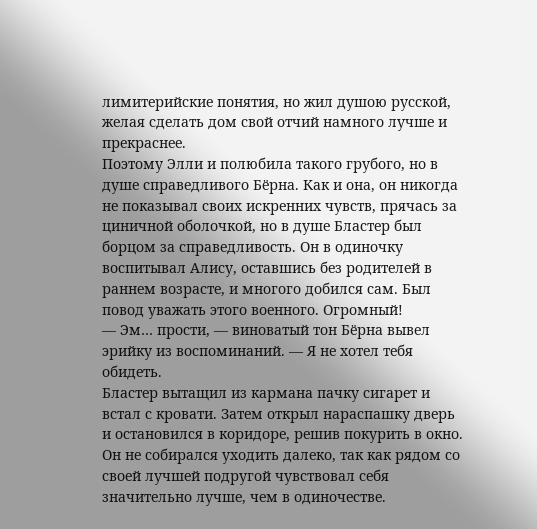лимитерийские понятия, но жил душою русской, желая сделать дом свой отчий намного лучше и прекраснее.
Поэтому Элли и полюбила такого грубого, но в душе справедливого Бёрна. Как и она, он никогда не показывал своих искренних чувств, прячась за циничной оболочкой, но в душе Бластер был борцом за справедливость. Он в одиночку воспитывал Алису, оставшись без родителей в раннем возрасте, и многого добился сам. Был повод уважать этого военного. Огромный!
— Эм… прости, — виноватый тон Бёрна вывел эрийку из воспоминаний. — Я не хотел тебя обидеть.
Бластер вытащил из кармана пачку сигарет и встал с кровати. Затем открыл нараспашку дверь и остановился в коридоре, решив покурить в окно. Он не собирался уходить далеко, так как рядом со своей лучшей подругой чувствовал себя значительно лучше, чем в одиночестве.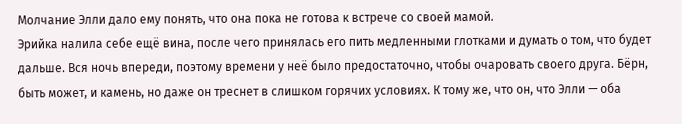Молчание Элли дало ему понять, что она пока не готова к встрече со своей мамой.
Эрийка налила себе ещё вина, после чего принялась его пить медленными глотками и думать о том, что будет дальше. Вся ночь впереди, поэтому времени у неё было предостаточно, чтобы очаровать своего друга. Бёрн, быть может, и камень, но даже он треснет в слишком горячих условиях. К тому же, что он, что Элли — оба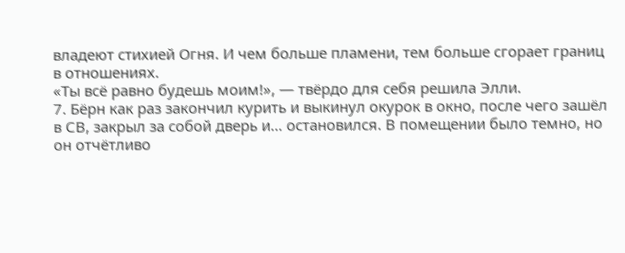владеют стихией Огня. И чем больше пламени, тем больше сгорает границ в отношениях.
«Ты всё равно будешь моим!», — твёрдо для себя решила Элли.
7. Бёрн как раз закончил курить и выкинул окурок в окно, после чего зашёл в СВ, закрыл за собой дверь и… остановился. В помещении было темно, но он отчётливо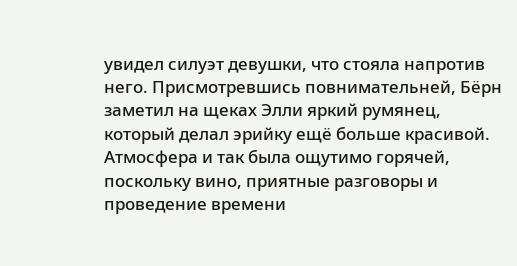увидел силуэт девушки, что стояла напротив него. Присмотревшись повнимательней, Бёрн заметил на щеках Элли яркий румянец, который делал эрийку ещё больше красивой. Атмосфера и так была ощутимо горячей, поскольку вино, приятные разговоры и проведение времени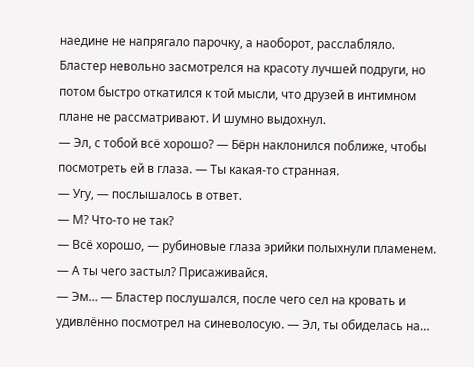наедине не напрягало парочку, а наоборот, расслабляло. Бластер невольно засмотрелся на красоту лучшей подруги, но потом быстро откатился к той мысли, что друзей в интимном плане не рассматривают. И шумно выдохнул.
— Эл, с тобой всё хорошо? — Бёрн наклонился поближе, чтобы посмотреть ей в глаза. — Ты какая-то странная.
— Угу, — послышалось в ответ.
— М? Что-то не так?
— Всё хорошо, — рубиновые глаза эрийки полыхнули пламенем. — А ты чего застыл? Присаживайся.
— Эм… — Бластер послушался, после чего сел на кровать и удивлённо посмотрел на синеволосую. — Эл, ты обиделась на…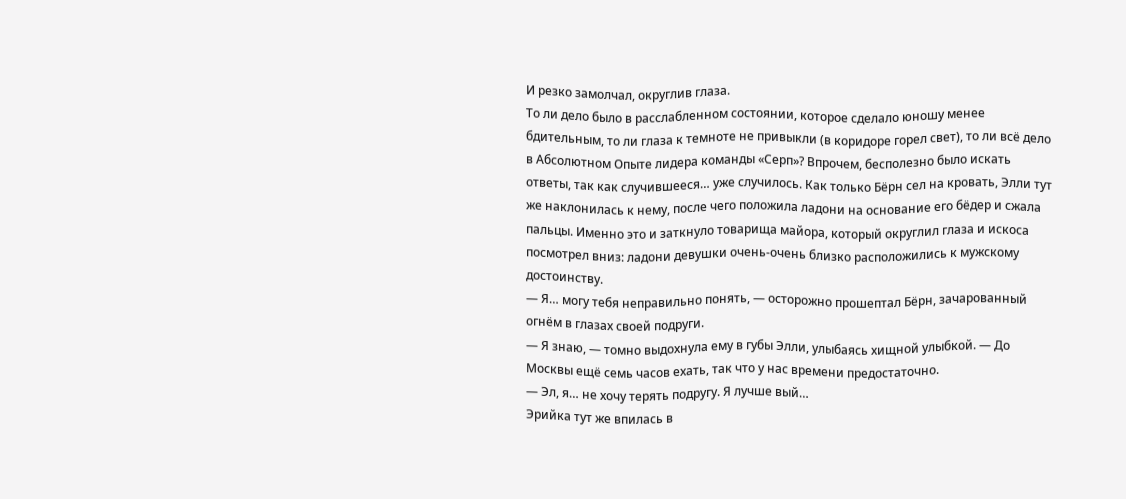И резко замолчал, округлив глаза.
То ли дело было в расслабленном состоянии, которое сделало юношу менее бдительным, то ли глаза к темноте не привыкли (в коридоре горел свет), то ли всё дело в Абсолютном Опыте лидера команды «Серп»? Впрочем, бесполезно было искать ответы, так как случившееся… уже случилось. Как только Бёрн сел на кровать, Элли тут же наклонилась к нему, после чего положила ладони на основание его бёдер и сжала пальцы. Именно это и заткнуло товарища майора, который округлил глаза и искоса посмотрел вниз: ладони девушки очень-очень близко расположились к мужскому достоинству.
— Я… могу тебя неправильно понять, — осторожно прошептал Бёрн, зачарованный огнём в глазах своей подруги.
— Я знаю, — томно выдохнула ему в губы Элли, улыбаясь хищной улыбкой. — До Москвы ещё семь часов ехать, так что у нас времени предостаточно.
— Эл, я… не хочу терять подругу. Я лучше вый…
Эрийка тут же впилась в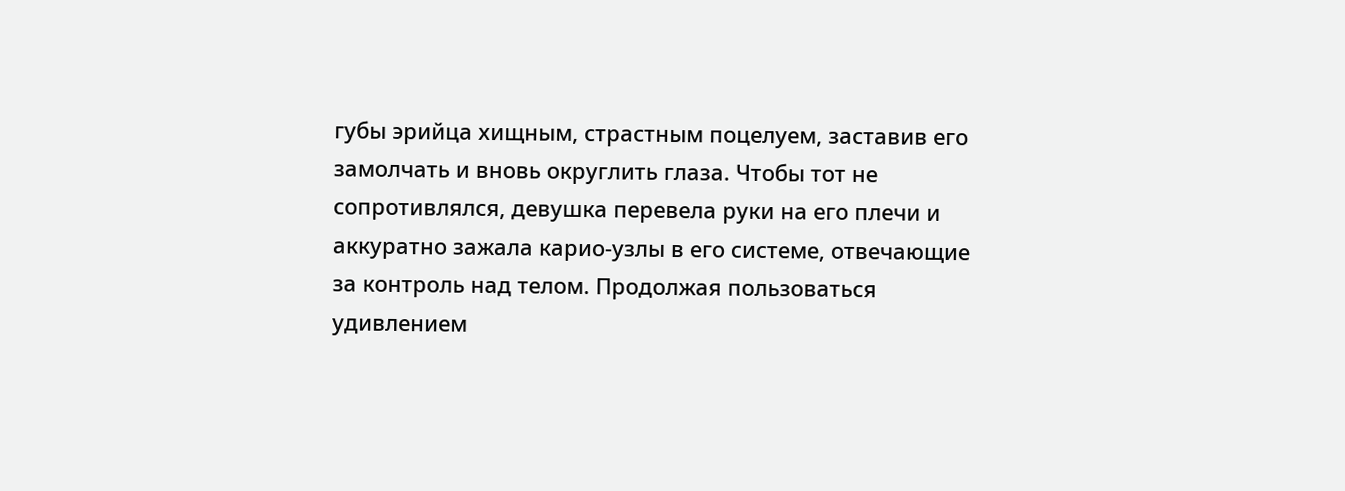губы эрийца хищным, страстным поцелуем, заставив его замолчать и вновь округлить глаза. Чтобы тот не сопротивлялся, девушка перевела руки на его плечи и аккуратно зажала карио-узлы в его системе, отвечающие за контроль над телом. Продолжая пользоваться удивлением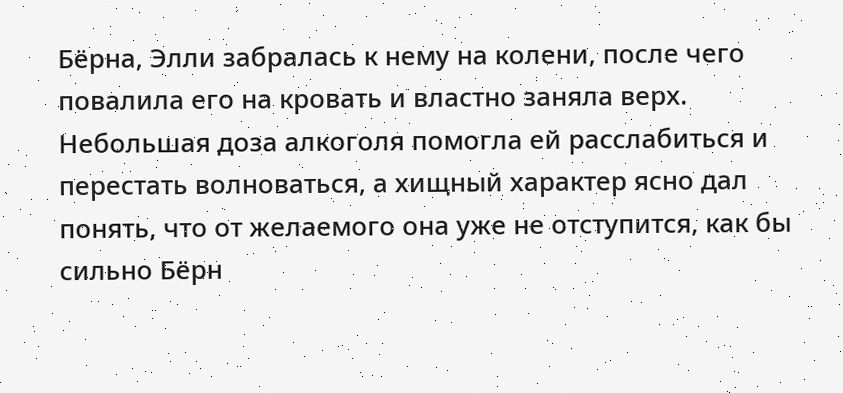Бёрна, Элли забралась к нему на колени, после чего повалила его на кровать и властно заняла верх. Небольшая доза алкоголя помогла ей расслабиться и перестать волноваться, а хищный характер ясно дал понять, что от желаемого она уже не отступится, как бы сильно Бёрн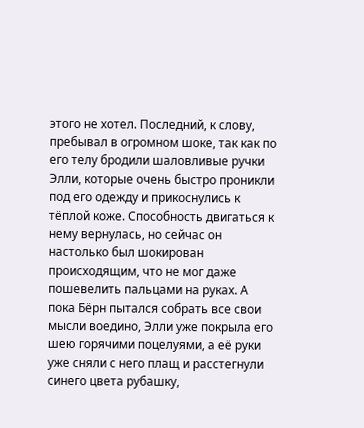этого не хотел. Последний, к слову, пребывал в огромном шоке, так как по его телу бродили шаловливые ручки Элли, которые очень быстро проникли под его одежду и прикоснулись к тёплой коже. Способность двигаться к нему вернулась, но сейчас он настолько был шокирован происходящим, что не мог даже пошевелить пальцами на руках. А пока Бёрн пытался собрать все свои мысли воедино, Элли уже покрыла его шею горячими поцелуями, а её руки уже сняли с него плащ и расстегнули синего цвета рубашку,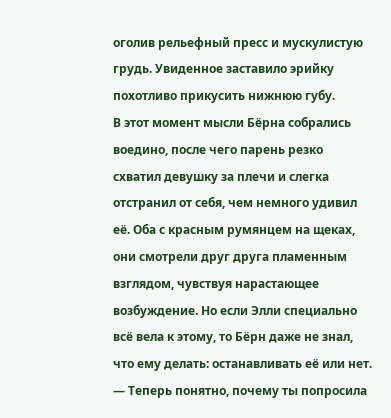оголив рельефный пресс и мускулистую грудь. Увиденное заставило эрийку похотливо прикусить нижнюю губу.
В этот момент мысли Бёрна собрались воедино, после чего парень резко схватил девушку за плечи и слегка отстранил от себя, чем немного удивил её. Оба с красным румянцем на щеках, они смотрели друг друга пламенным взглядом, чувствуя нарастающее возбуждение. Но если Элли специально всё вела к этому, то Бёрн даже не знал, что ему делать: останавливать её или нет.
— Теперь понятно, почему ты попросила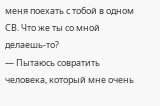меня поехать с тобой в одном СВ. Что же ты со мной делаешь-то?
— Пытаюсь совратить человека, который мне очень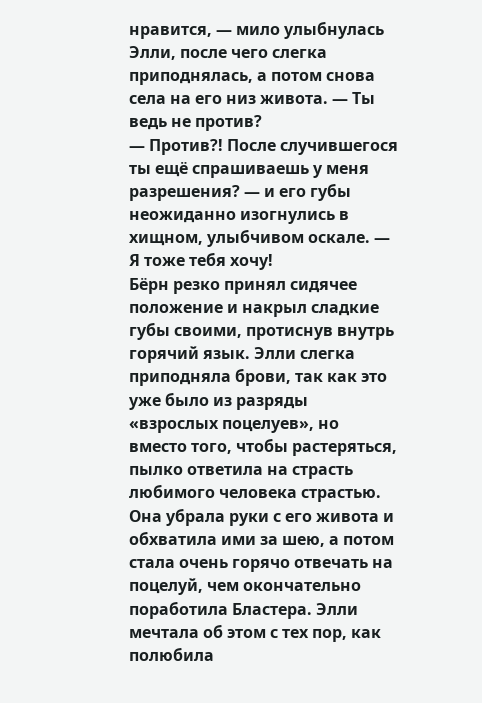нравится, — мило улыбнулась Элли, после чего слегка приподнялась, а потом снова села на его низ живота. — Ты ведь не против?
— Против?! После случившегося ты ещё спрашиваешь у меня разрешения? — и его губы неожиданно изогнулись в хищном, улыбчивом оскале. — Я тоже тебя хочу!
Бёрн резко принял сидячее положение и накрыл сладкие губы своими, протиснув внутрь горячий язык. Элли слегка приподняла брови, так как это уже было из разряды «взрослых поцелуев», но вместо того, чтобы растеряться, пылко ответила на страсть любимого человека страстью. Она убрала руки с его живота и обхватила ими за шею, а потом стала очень горячо отвечать на поцелуй, чем окончательно поработила Бластера. Элли мечтала об этом с тех пор, как полюбила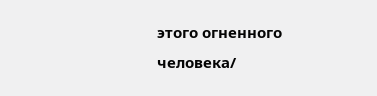этого огненного человека/